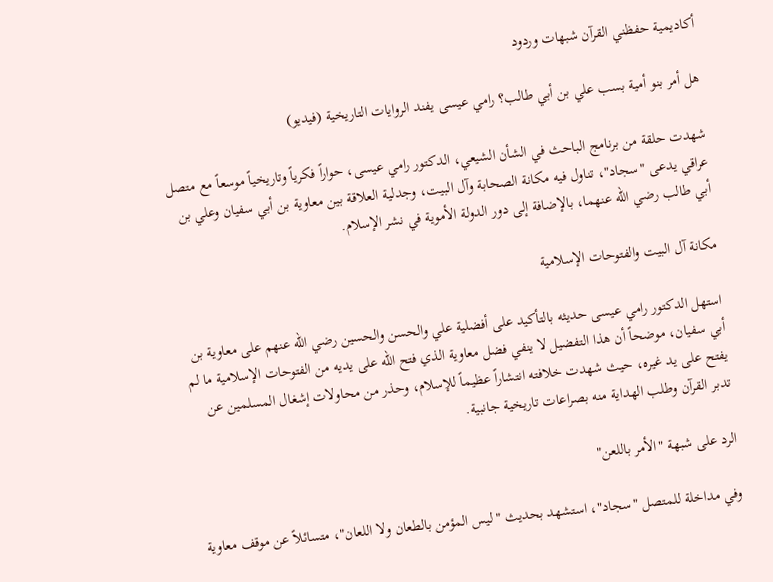أكاديمية حفظني القرآن شبهات وردود

هل أمر بنو أمية بسب علي بن أبي طالب؟ رامي عيسى يفند الروايات التاريخية (فيديو)

شهدت حلقة من برنامج الباحث في الشأن الشيعي، الدكتور رامي عيسى، حواراً فكرياً وتاريخياً موسعاً مع متصل عراقي يدعى "سجاد"، تناول فيه مكانة الصحابة وآل البيت، وجدلية العلاقة بين معاوية بن أبي سفيان وعلي بن أبي طالب رضي الله عنهما، بالإضافة إلى دور الدولة الأموية في نشر الإسلام.

مكانة آل البيت والفتوحات الإسلامية

استهل الدكتور رامي عيسى حديثه بالتأكيد على أفضلية علي والحسن والحسين رضي الله عنهم على معاوية بن أبي سفيان، موضحاً أن هذا التفضيل لا ينفي فضل معاوية الذي فتح الله على يديه من الفتوحات الإسلامية ما لم يفتح على يد غيره، حيث شهدت خلافته انتشاراً عظيماً للإسلام، وحذر من محاولات إشغال المسلمين عن تدبر القرآن وطلب الهداية منه بصراعات تاريخية جانبية.

الرد على شبهة "الأمر باللعن"

وفي مداخلة للمتصل "سجاد"، استشهد بحديث "ليس المؤمن بالطعان ولا اللعان"، متسائلاً عن موقف معاوية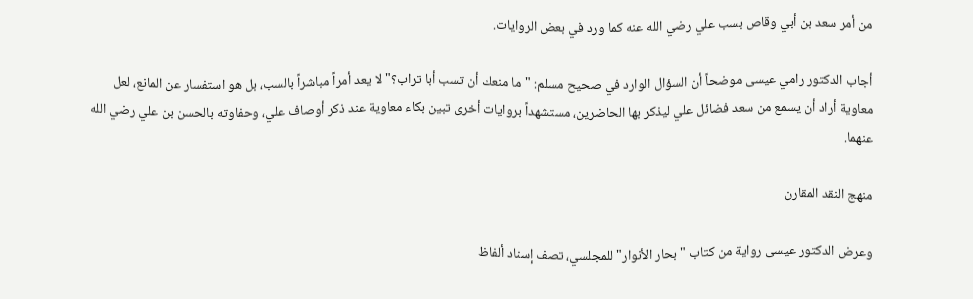من أمر سعد بن أبي وقاص بسب علي رضي الله عنه كما ورد في بعض الروايات.

أجاب الدكتور رامي عيسى موضحاً أن السؤال الوارد في صحيح مسلم: "ما منعك أن تسب أبا تراب؟" لا يعد أمراً مباشراً بالسب، بل هو استفسار عن المانع، لعل معاوية أراد أن يسمع من سعد فضائل علي ليذكر بها الحاضرين، مستشهداً بروايات أخرى تبين بكاء معاوية عند ذكر أوصاف علي، وحفاوته بالحسن بن علي رضي الله عنهما.

منهج النقد المقارن

وعرض الدكتور عيسى رواية من كتاب "بحار الأنوار" للمجلسي، تصف إسناد ألفاظ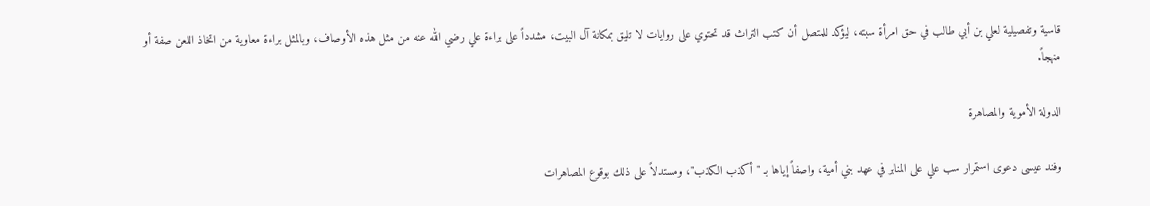قاسية وتفصيلية لعلي بن أبي طالب في حق امرأة سبته، ليؤكد للمتصل أن كتب التراث قد تحتوي على روايات لا تليق بمكانة آل البيت، مشدداً على براءة علي رضي الله عنه من مثل هذه الأوصاف، وبالمثل براءة معاوية من اتخاذ اللعن صفة أو منهجاً.

الدولة الأموية والمصاهرة

وفند عيسى دعوى استمرار سب علي على المنابر في عهد بني أمية، واصفاً إياها بـ "أكذب الكذب"، ومستدلاً على ذلك بوقوع المصاهرات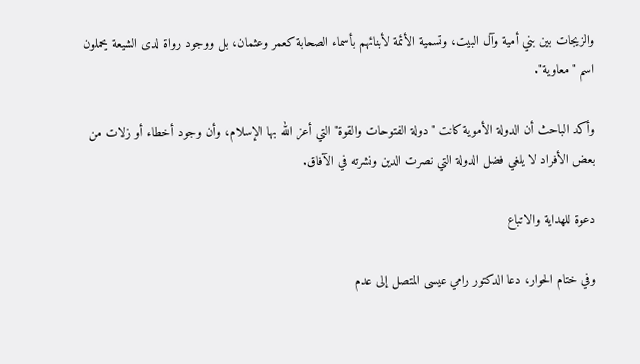والزيجات بين بني أمية وآل البيت، وتسمية الأئمة لأبنائهم بأسماء الصحابة كعمر وعثمان، بل ووجود رواة لدى الشيعة يحملون اسم "معاوية".

وأكد الباحث أن الدولة الأموية كانت "دولة الفتوحات والقوة" التي أعز الله بها الإسلام، وأن وجود أخطاء أو زلات من بعض الأفراد لا يلغي فضل الدولة التي نصرت الدين ونشرته في الآفاق.

دعوة للهداية والاتباع

وفي ختام الحوار، دعا الدكتور رامي عيسى المتصل إلى عدم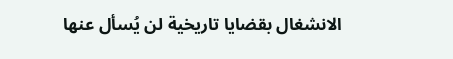الانشغال بقضايا تاريخية لن يُسأل عنها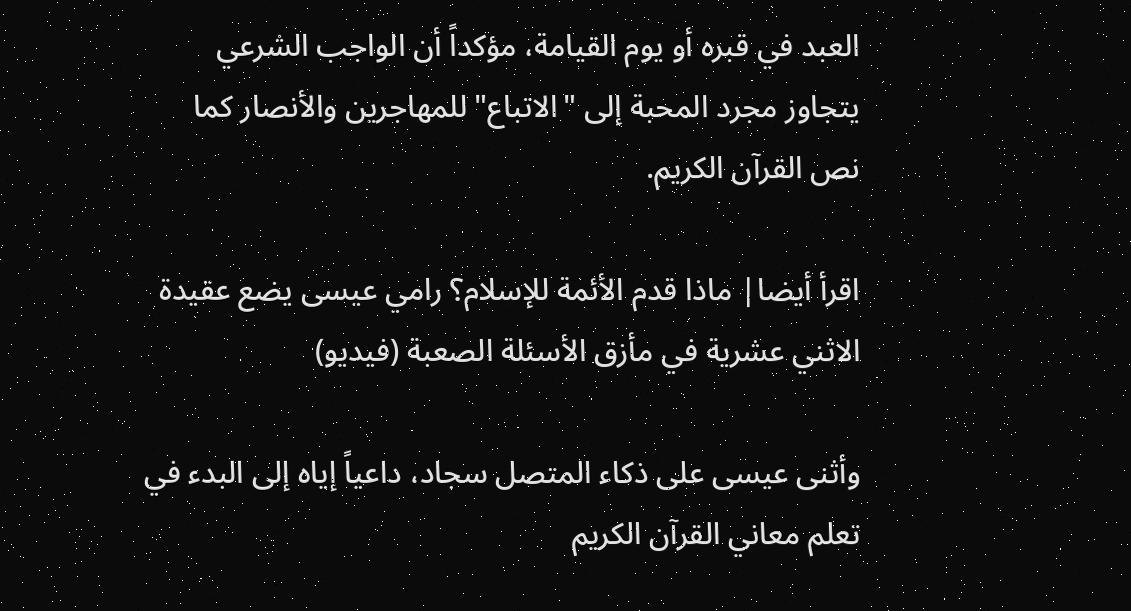العبد في قبره أو يوم القيامة، مؤكداً أن الواجب الشرعي يتجاوز مجرد المحبة إلى "الاتباع" للمهاجرين والأنصار كما نص القرآن الكريم.

اقرأ أيضا| ماذا قدم الأئمة للإسلام؟ رامي عيسى يضع عقيدة الاثني عشرية في مأزق الأسئلة الصعبة (فيديو)

وأثنى عيسى على ذكاء المتصل سجاد، داعياً إياه إلى البدء في تعلم معاني القرآن الكريم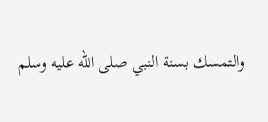والتمسك بسنة النبي صلى الله عليه وسلم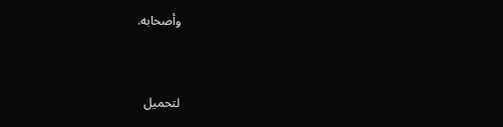وأصحابه.


لتحميل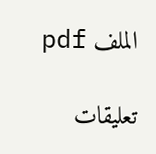الملف pdf

تعليقات